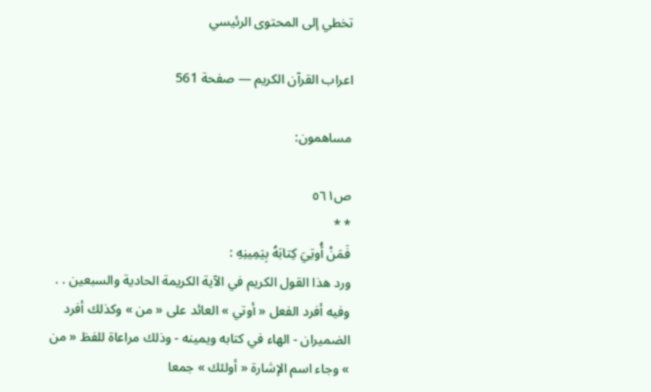تخطي إلى المحتوى الرئيسي

اعراب القرآن الكريم — صفحة 561

مساهمون:

ص٥٦١
* *
فَمَنْ أُوتِيَ كِتابَهُ بِيَمِينِهِ :
ورد هذا القول الكريم في الآية الكريمة الحادية والسبعين . . وفيه أفرد الفعل « أوتي » العائد على « من » وكذلك أفرد الضميران - الهاء في كتابه ويمينه - وذلك مراعاة للفظ « من » وجاء اسم الإشارة « أولئك » جمعا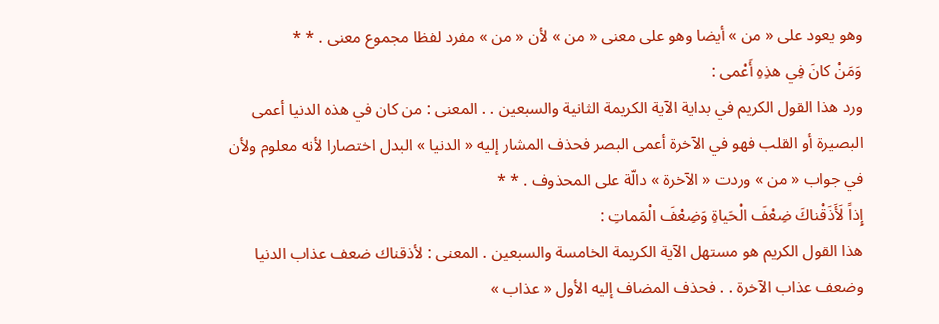وهو يعود على « من » أيضا وهو على معنى « من » لأن « من » مفرد لفظا مجموع معنى . * *
وَمَنْ كانَ فِي هذِهِ أَعْمى :
ورد هذا القول الكريم في بداية الآية الكريمة الثانية والسبعين . . المعنى : من كان في هذه الدنيا أعمى البصيرة أو القلب فهو في الآخرة أعمى البصر فحذف المشار إليه « الدنيا » البدل اختصارا لأنه معلوم ولأن في جواب « من » وردت « الآخرة » دالّة على المحذوف . * *
إِذاً لَأَذَقْناكَ ضِعْفَ الْحَياةِ وَضِعْفَ الْمَماتِ :
هذا القول الكريم هو مستهل الآية الكريمة الخامسة والسبعين . المعنى : لأذقناك ضعف عذاب الدنيا وضعف عذاب الآخرة . . فحذف المضاف إليه الأول « عذاب »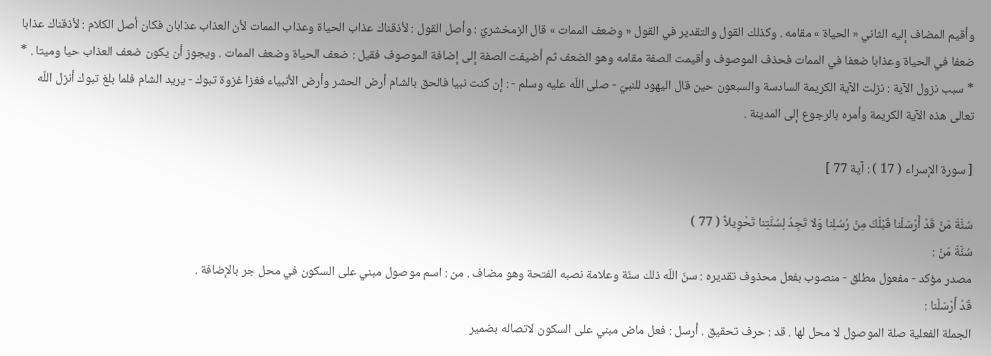وأقيم المضاف إليه الثاني « الحياة » مقامه . وكذلك القول والتقدير في القول « وضعف الممات » قال الزمخشريّ : وأصل القول : لأذقناك عذاب الحياة وعذاب الممات لأن العذاب عذابان فكان أصل الكلام : لأذقناك عذابا ضعفا في الحياة وعذابا ضعفا في الممات فحذف الموصوف وأقيمت الصفة مقامه وهو الضعف ثم أضيفت الصفة إلى إضافة الموصوف فقيل : ضعف الحياة وضعف الممات . ويجوز أن يكون ضعف العذاب حيا وميتا . * * سبب نزول الآية : نزلت الآية الكريمة السادسة والسبعون حين قال اليهود للنبيّ - صلى اللّه عليه وسلم - : إن كنت نبيا فالحق بالشام أرض الحشر وأرض الأنبياء فغزا غزوة تبوك - يريد الشام فلما بلغ تبوك أنزل اللّه تعالى هذه الآية الكريمة وأمره بالرجوع إلى المدينة .

[ سورة الإسراء ( 17 ) : آية 77 ]

سُنَّةَ مَنْ قَدْ أَرْسَلْنا قَبْلَكَ مِنْ رُسُلِنا وَلا تَجِدُ لِسُنَّتِنا تَحْوِيلاً ( 77 )
سُنَّةَ مَنْ :
مصدر مؤكد - مفعول مطلق - منصوب بفعل محذوف تقديره : سنّ اللّه ذلك سنّة وعلامة نصبه الفتحة وهو مضاف . من : اسم موصول مبني على السكون في محل جر بالإضافة .
قَدْ أَرْسَلْنا :
الجملة الفعلية صلة الموصول لا محل لها . قد : حرف تحقيق . أرسل : فعل ماض مبني على السكون لاتصاله بضمير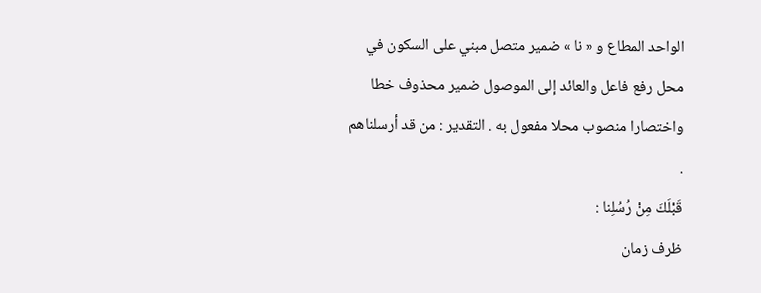الواحد المطاع و « نا » ضمير متصل مبني على السكون في محل رفع فاعل والعائد إلى الموصول ضمير محذوف خطا واختصارا منصوب محلا مفعول به . التقدير : من قد أرسلناهم .
قَبْلَكَ مِنْ رُسُلِنا :
ظرف زمان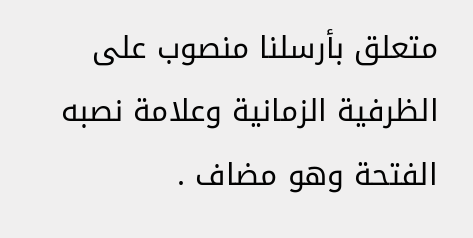متعلق بأرسلنا منصوب على الظرفية الزمانية وعلامة نصبه الفتحة وهو مضاف .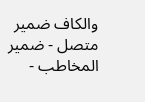والكاف ضمير متصل - ضمير المخاطب -